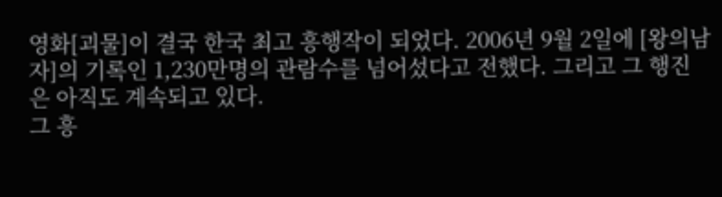영화[괴물]이 결국 한국 최고 흥행작이 되었다. 2006년 9월 2일에 [왕의남자]의 기록인 1,230만명의 관람수를 넘어섰다고 전했다. 그리고 그 행진은 아직도 계속되고 있다.
그 흥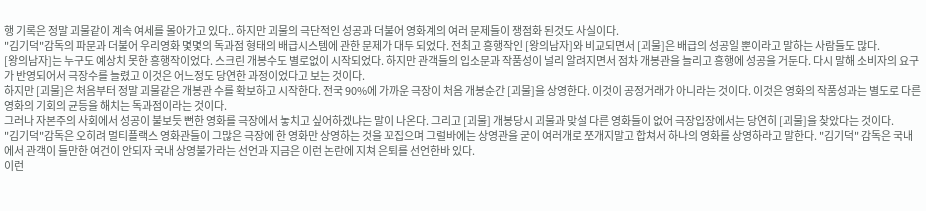행 기록은 정말 괴물같이 계속 여세를 몰아가고 있다.. 하지만 괴물의 극단적인 성공과 더불어 영화계의 여러 문제들이 쟁점화 된것도 사실이다.
"김기덕"감독의 파문과 더불어 우리영화 몇몇의 독과점 형태의 배급시스템에 관한 문제가 대두 되었다. 전최고 흥행작인 [왕의남자]와 비교되면서 [괴물]은 배급의 성공일 뿐이라고 말하는 사람들도 많다.
[왕의남자]는 누구도 예상치 못한 흥행작이었다. 스크린 개봉수도 별로없이 시작되었다. 하지만 관객들의 입소문과 작품성이 널리 알려지면서 점차 개봉관을 늘리고 흥행에 성공을 거둔다. 다시 말해 소비자의 요구가 반영되어서 극장수를 늘렸고 이것은 어느정도 당연한 과정이었다고 보는 것이다.
하지만 [괴물]은 처음부터 정말 괴물같은 개봉관 수를 확보하고 시작한다. 전국 90%에 가까운 극장이 처음 개봉순간 [괴물]을 상영한다. 이것이 공정거래가 아니라는 것이다. 이것은 영화의 작품성과는 별도로 다른영화의 기회의 균등을 해치는 독과점이라는 것이다.
그러나 자본주의 사회에서 성공이 불보듯 뻔한 영화를 극장에서 놓치고 싶어하겠냐는 말이 나온다. 그리고 [괴물] 개봉당시 괴물과 맞설 다른 영화들이 없어 극장입장에서는 당연히 [괴물]을 찾았다는 것이다.
"김기덕"감독은 오히려 멀티플랙스 영화관들이 그많은 극장에 한 영화만 상영하는 것을 꼬집으며 그럴바에는 상영관을 굳이 여러개로 쪼개지말고 합쳐서 하나의 영화를 상영하라고 말한다. "김기덕" 감독은 국내에서 관객이 들만한 여건이 안되자 국내 상영불가라는 선언과 지금은 이런 논란에 지쳐 은퇴를 선언한바 있다.
이런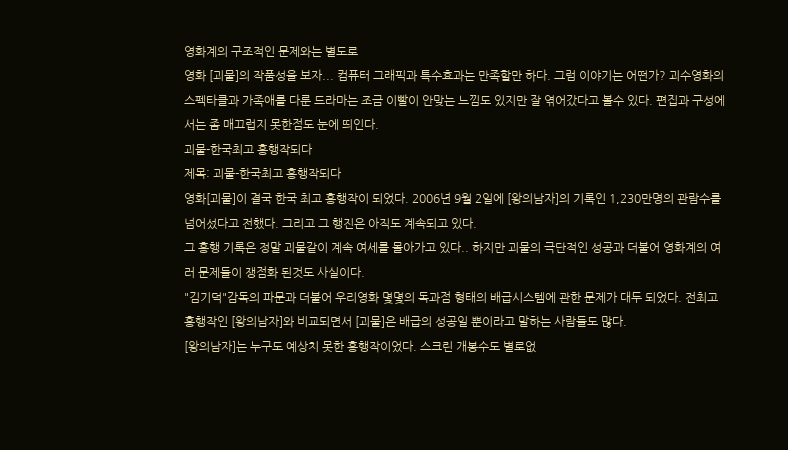영화계의 구조적인 문제와는 별도로
영화 [괴물]의 작품성을 보자... 컴퓨터 그래픽과 특수효과는 만족할만 하다. 그럼 이야기는 어떤가? 괴수영화의 스펙타클과 가족애를 다룬 드라마는 조금 이빨이 안맞는 느낌도 있지만 잘 엮어갔다고 볼수 있다. 편집과 구성에서는 좀 매끄럽지 못한점도 눈에 띄인다.
괴물-한국최고 흥행작되다
제목: 괴물-한국최고 흥행작되다
영화[괴물]이 결국 한국 최고 흥행작이 되었다. 2006년 9월 2일에 [왕의남자]의 기록인 1,230만명의 관람수를 넘어섰다고 전했다. 그리고 그 행진은 아직도 계속되고 있다.
그 흥행 기록은 정말 괴물같이 계속 여세를 몰아가고 있다.. 하지만 괴물의 극단적인 성공과 더불어 영화계의 여러 문제들이 쟁점화 된것도 사실이다.
"김기덕"감독의 파문과 더불어 우리영화 몇몇의 독과점 형태의 배급시스템에 관한 문제가 대두 되었다. 전최고 흥행작인 [왕의남자]와 비교되면서 [괴물]은 배급의 성공일 뿐이라고 말하는 사람들도 많다.
[왕의남자]는 누구도 예상치 못한 흥행작이었다. 스크린 개봉수도 별로없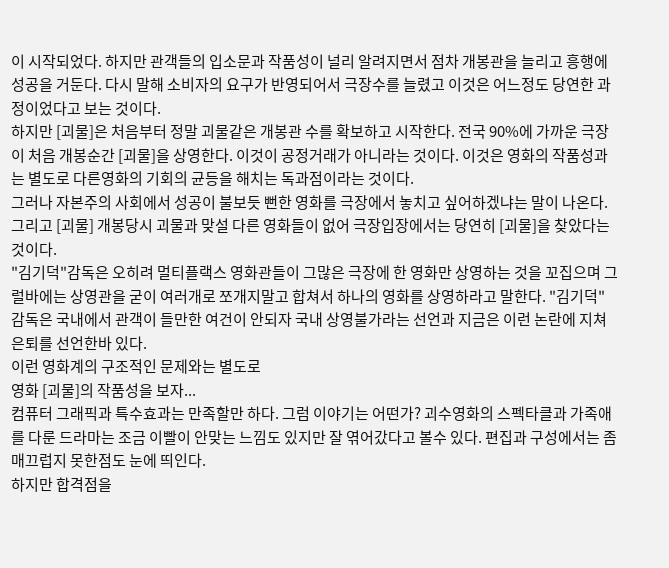이 시작되었다. 하지만 관객들의 입소문과 작품성이 널리 알려지면서 점차 개봉관을 늘리고 흥행에 성공을 거둔다. 다시 말해 소비자의 요구가 반영되어서 극장수를 늘렸고 이것은 어느정도 당연한 과정이었다고 보는 것이다.
하지만 [괴물]은 처음부터 정말 괴물같은 개봉관 수를 확보하고 시작한다. 전국 90%에 가까운 극장이 처음 개봉순간 [괴물]을 상영한다. 이것이 공정거래가 아니라는 것이다. 이것은 영화의 작품성과는 별도로 다른영화의 기회의 균등을 해치는 독과점이라는 것이다.
그러나 자본주의 사회에서 성공이 불보듯 뻔한 영화를 극장에서 놓치고 싶어하겠냐는 말이 나온다. 그리고 [괴물] 개봉당시 괴물과 맞설 다른 영화들이 없어 극장입장에서는 당연히 [괴물]을 찾았다는 것이다.
"김기덕"감독은 오히려 멀티플랙스 영화관들이 그많은 극장에 한 영화만 상영하는 것을 꼬집으며 그럴바에는 상영관을 굳이 여러개로 쪼개지말고 합쳐서 하나의 영화를 상영하라고 말한다. "김기덕" 감독은 국내에서 관객이 들만한 여건이 안되자 국내 상영불가라는 선언과 지금은 이런 논란에 지쳐 은퇴를 선언한바 있다.
이런 영화계의 구조적인 문제와는 별도로
영화 [괴물]의 작품성을 보자...
컴퓨터 그래픽과 특수효과는 만족할만 하다. 그럼 이야기는 어떤가? 괴수영화의 스펙타클과 가족애를 다룬 드라마는 조금 이빨이 안맞는 느낌도 있지만 잘 엮어갔다고 볼수 있다. 편집과 구성에서는 좀 매끄럽지 못한점도 눈에 띄인다.
하지만 합격점을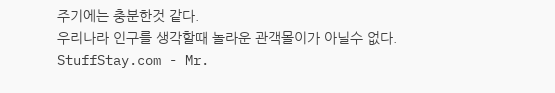주기에는 충분한것 같다.
우리나라 인구를 생각할때 놀라운 관객몰이가 아닐수 없다.
StuffStay.com - Mr.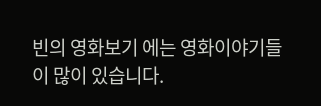빈의 영화보기 에는 영화이야기들이 많이 있습니다.